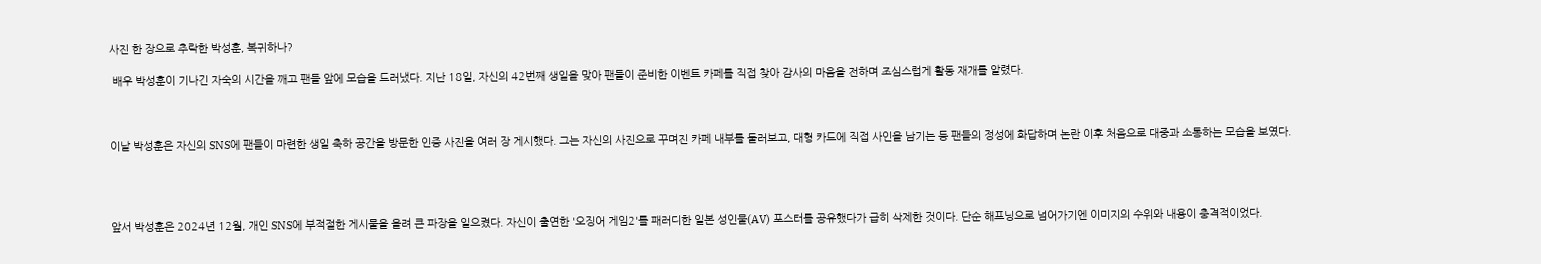사진 한 장으로 추락한 박성훈, 복귀하나?

 배우 박성훈이 기나긴 자숙의 시간을 깨고 팬들 앞에 모습을 드러냈다. 지난 18일, 자신의 42번째 생일을 맞아 팬들이 준비한 이벤트 카페를 직접 찾아 감사의 마음을 전하며 조심스럽게 활동 재개를 알렸다.



이날 박성훈은 자신의 SNS에 팬들이 마련한 생일 축하 공간을 방문한 인증 사진을 여러 장 게시했다. 그는 자신의 사진으로 꾸며진 카페 내부를 둘러보고, 대형 카드에 직접 사인을 남기는 등 팬들의 정성에 화답하며 논란 이후 처음으로 대중과 소통하는 모습을 보였다.




앞서 박성훈은 2024년 12월, 개인 SNS에 부적절한 게시물을 올려 큰 파장을 일으켰다. 자신이 출연한 '오징어 게임2'를 패러디한 일본 성인물(AV) 포스터를 공유했다가 급히 삭제한 것이다. 단순 해프닝으로 넘어가기엔 이미지의 수위와 내용이 충격적이었다.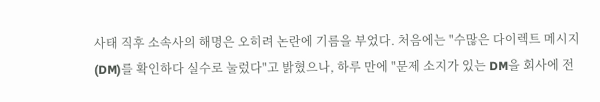사태 직후 소속사의 해명은 오히려 논란에 기름을 부었다. 처음에는 "수많은 다이렉트 메시지(DM)를 확인하다 실수로 눌렀다"고 밝혔으나, 하루 만에 "문제 소지가 있는 DM을 회사에 전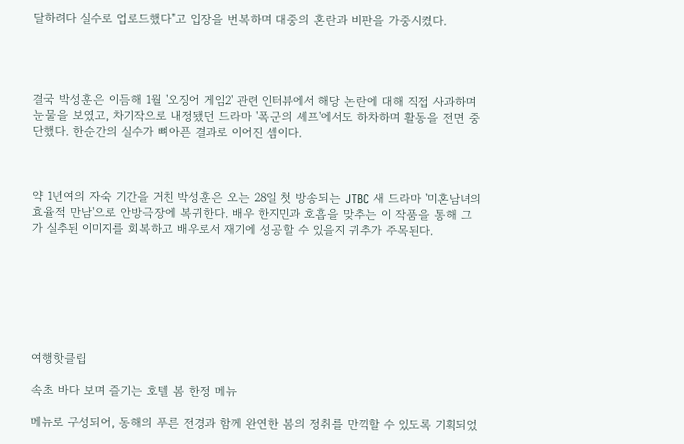달하려다 실수로 업로드했다"고 입장을 번복하며 대중의 혼란과 비판을 가중시켰다.




결국 박성훈은 이듬해 1월 '오징어 게임2' 관련 인터뷰에서 해당 논란에 대해 직접 사과하며 눈물을 보였고, 차기작으로 내정됐던 드라마 '폭군의 셰프'에서도 하차하며 활동을 전면 중단했다. 한순간의 실수가 뼈아픈 결과로 이어진 셈이다.



약 1년여의 자숙 기간을 거친 박성훈은 오는 28일 첫 방송되는 JTBC 새 드라마 '미혼남녀의 효율적 만남'으로 안방극장에 복귀한다. 배우 한지민과 호흡을 맞추는 이 작품을 통해 그가 실추된 이미지를 회복하고 배우로서 재기에 성공할 수 있을지 귀추가 주목된다.







여행핫클립

속초 바다 보며 즐기는 호텔 봄 한정 메뉴

메뉴로 구성되어, 동해의 푸른 전경과 함께 완연한 봄의 정취를 만끽할 수 있도록 기획되었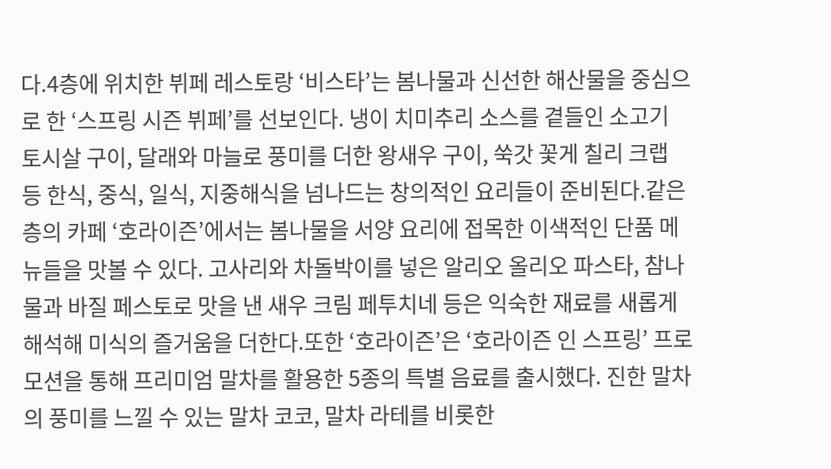다.4층에 위치한 뷔페 레스토랑 ‘비스타’는 봄나물과 신선한 해산물을 중심으로 한 ‘스프링 시즌 뷔페’를 선보인다. 냉이 치미추리 소스를 곁들인 소고기 토시살 구이, 달래와 마늘로 풍미를 더한 왕새우 구이, 쑥갓 꽃게 칠리 크랩 등 한식, 중식, 일식, 지중해식을 넘나드는 창의적인 요리들이 준비된다.같은 층의 카페 ‘호라이즌’에서는 봄나물을 서양 요리에 접목한 이색적인 단품 메뉴들을 맛볼 수 있다. 고사리와 차돌박이를 넣은 알리오 올리오 파스타, 참나물과 바질 페스토로 맛을 낸 새우 크림 페투치네 등은 익숙한 재료를 새롭게 해석해 미식의 즐거움을 더한다.또한 ‘호라이즌’은 ‘호라이즌 인 스프링’ 프로모션을 통해 프리미엄 말차를 활용한 5종의 특별 음료를 출시했다. 진한 말차의 풍미를 느낄 수 있는 말차 코코, 말차 라테를 비롯한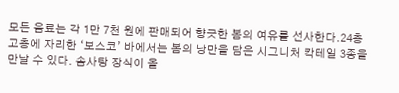모든 음료는 각 1만 7천 원에 판매되어 향긋한 봄의 여유를 선사한다.24층 고층에 자리한 ‘보스코’ 바에서는 봄의 낭만을 담은 시그니처 칵테일 3종을 만날 수 있다. 솜사탕 장식이 올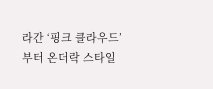라간 ‘핑크 클라우드’부터 온더락 스타일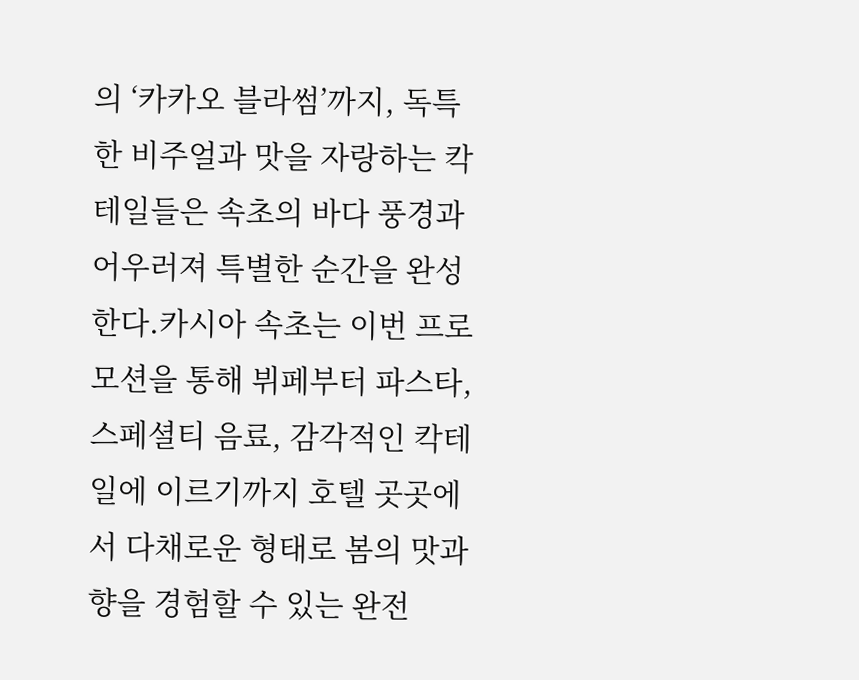의 ‘카카오 블라썸’까지, 독특한 비주얼과 맛을 자랑하는 칵테일들은 속초의 바다 풍경과 어우러져 특별한 순간을 완성한다.카시아 속초는 이번 프로모션을 통해 뷔페부터 파스타, 스페셜티 음료, 감각적인 칵테일에 이르기까지 호텔 곳곳에서 다채로운 형태로 봄의 맛과 향을 경험할 수 있는 완전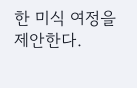한 미식 여정을 제안한다.